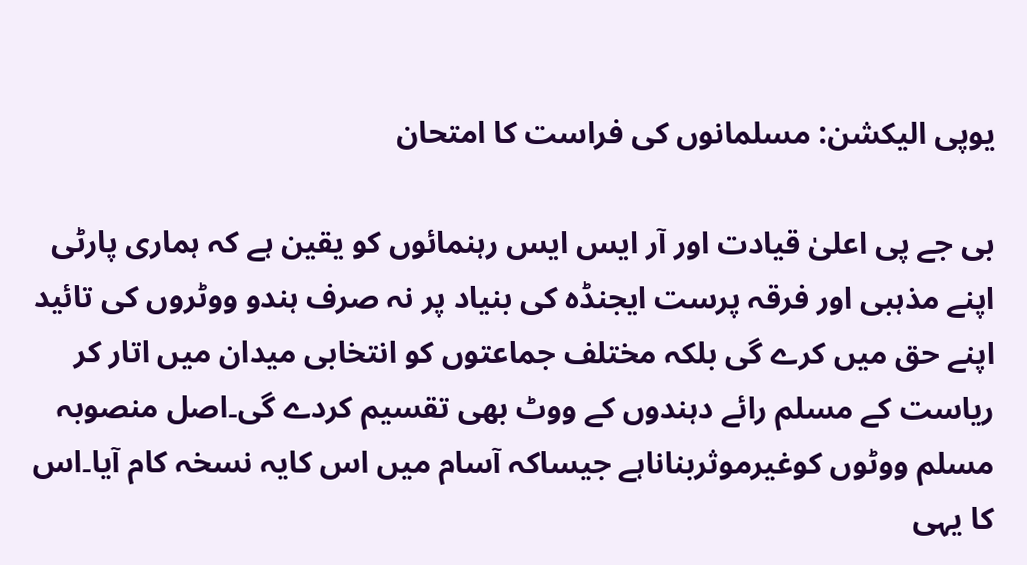یوپی الیکشن: مسلمانوں کی فراست کا امتحان

بی جے پی اعلیٰ قیادت اور آر ایس ایس رہنمائوں کو یقین ہے کہ ہماری پارٹی اپنے مذہبی اور فرقہ پرست ایجنڈہ کی بنیاد پر نہ صرف ہندو ووٹروں کی تائید اپنے حق میں کرے گی بلکہ مختلف جماعتوں کو انتخابی میدان میں اتار کر ریاست کے مسلم رائے دہندوں کے ووٹ بھی تقسیم کردے گی۔اصل منصوبہ مسلم ووٹوں کوغیرموثربناناہے جیساکہ آسام میں اس کایہ نسخہ کام آیا۔اس کا یہی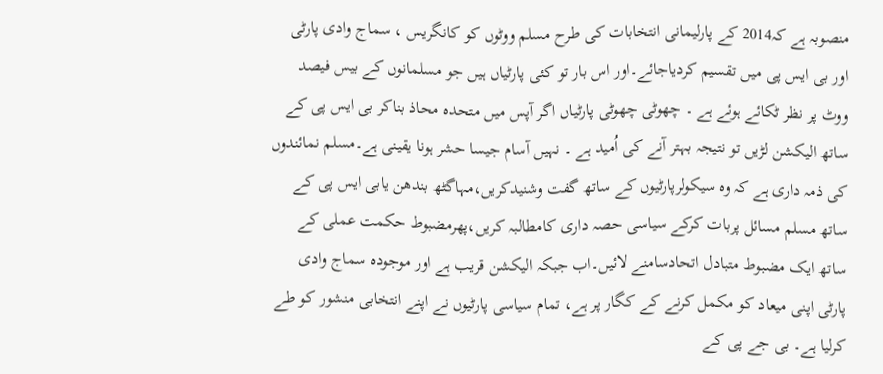منصوبہ ہے کہ2014 کے پارلیمانی انتخابات کی طرح مسلم ووٹوں کو کانگریس ، سماج وادی پارٹی اور بی ایس پی میں تقسیم کردیاجائے۔اور اس بار تو کئی پارٹیاں ہیں جو مسلمانوں کے بیس فیصد ووٹ پر نظر ٹکائے ہوئے ہے ۔ چھوٹی چھوٹی پارٹیاں اگر آپس میں متحدہ محاذ بناکر بی ایس پی کے ساتھ الیکشن لڑیں تو نتیجہ بہتر آنے کی اُمید ہے ۔ نہیں آسام جیسا حشر ہونا یقینی ہے۔مسلم نمائندوں کی ذمہ داری ہے کہ وہ سیکولرپارٹیوں کے ساتھ گفت وشنیدکریں،مہاگٹھ بندھن یابی ایس پی کے ساتھ مسلم مسائل پربات کرکے سیاسی حصہ داری کامطالبہ کریں،پھرمضبوط حکمت عملی کے ساتھ ایک مضبوط متبادل اتحادسامنے لائیں۔اب جبکہ الیکشن قریب ہے اور موجودہ سماج وادی پارٹی اپنی میعاد کو مکمل کرنے کے کگار پر ہے، تمام سیاسی پارٹیوں نے اپنے انتخابی منشور کو طے کرلیا ہے۔ بی جے پی کے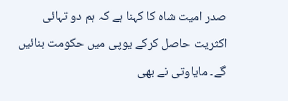صدر امیت شاہ کا کہنا ہے کہ ہم دو تہائی اکثریت حاصل کرکے یوپی میں حکومت بنائیں گے۔ مایاوتی نے بھی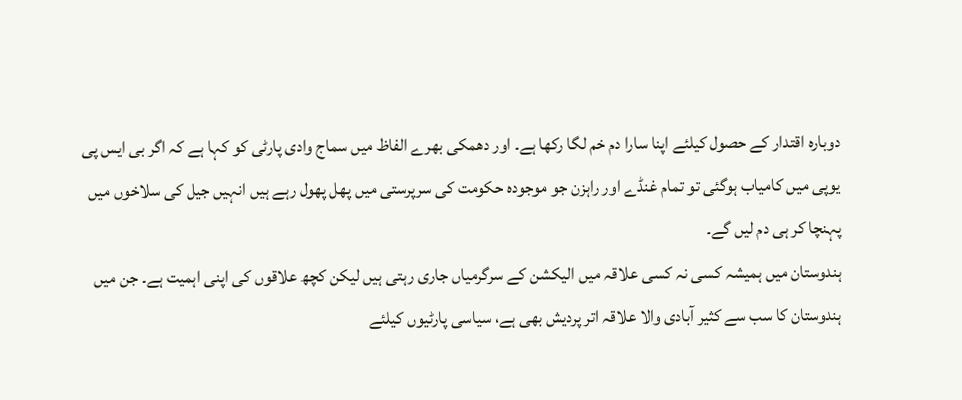دوبارہ اقتدار کے حصول کیلئے اپنا سارا دم خم لگا رکھا ہے۔ اور دھمکی بھرے الفاظ میں سماج وادی پارٹی کو کہا ہے کہ اگر بی ایس پی یوپی میں کامیاب ہوگئی تو تمام غنڈے اور راہزن جو موجودہ حکومت کی سرپرستی میں پھل پھول رہے ہیں انہیں جیل کی سلاخوں میں پہنچا کر ہی دم لیں گے۔
ہندوستان میں ہمیشہ کسی نہ کسی علاقہ میں الیکشن کے سرگرمیاں جاری رہتی ہیں لیکن کچھ علاقوں کی اپنی اہمیت ہے۔ جن میں ہندوستان کا سب سے کثیر آبادی والا علاقہ اتر پردیش بھی ہے، سیاسی پارٹیوں کیلئے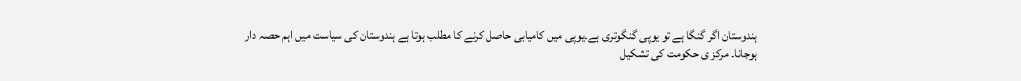ہندوستان اگر گنگا ہے تو یوپی گنگوتری ہے۔یوپی میں کامیابی حاصل کرنے کا مطلب ہوتا ہے ہندوستان کی سیاست میں اہم حصہ دار ہوجانا۔ مرکز ی حکومت کی تشکیل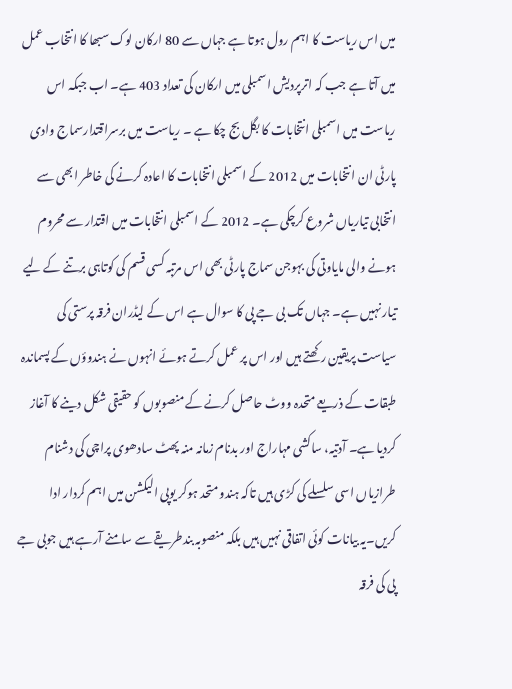میں اس ریاست کا اہم رول ہوتا ہے جہاں سے 80 ارکان لوک سبھا کا انتخاب عمل میں آتا ہے جب کہ اترپردیش اسمبلی میں ارکان کی تعداد 403 ہے۔ اب جبکہ اس ریاست میں اسمبلی انتخابات کا بگل بج چکا ہے ۔ ریاست میں برسراقتدارسماج وادی پارٹی ان انتخابات میں 2012 کے اسمبلی انتخابات کا اعادہ کرنے کی خاطر ابھی سے انتخابی تیاریاں شروع کرچکی ہے۔ 2012 کے اسمبلی انتخابات میں اقتدار سے محروم ہونے والی مایاوتی کی بہوجن سماج پارٹی بھی اس مرتبہ کسی قسم کی کوتاہی برتنے کے لیے تیار نہیں ہے۔ جہاں تک بی جے پی کا سوال ہے اس کے لیڈران فرقہ پرستی کی سیاست پریقین رکھتے ہیں اور اس پر عمل کرتے ہوئے انہوں نے ہندوؤں کے پسماندہ طبقات کے ذریعے متحدہ ووٹ حاصل کرنے کے منصوبوں کو حقیقی شکل دینے کا آغاز کردیا ہے۔ آدتیہ، ساکشی مہاراج اور بدنام زمانہ منہ پھٹ سادھوی پراچی کی دشنام طرازیاں اسی سلسلے کی کڑی ہیں تاکہ ہندو متحد ہوکر یوپی الیکشن میں اہم کردار ادا کریں۔یہ بیانات کوئی اتفاقی نہیں ہیں بلکہ منصوبہ بندطریقے سے سامنے آرہے ہیں جوبی جے پی کی فرقہ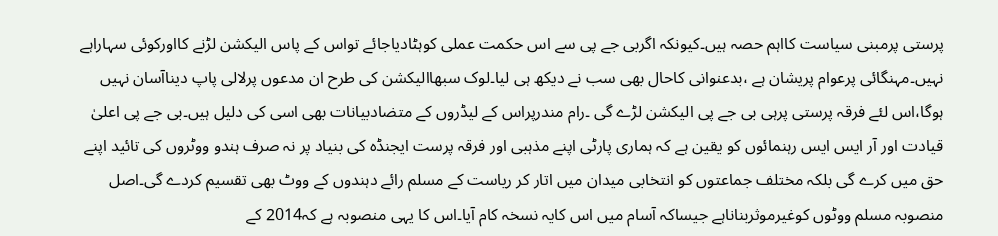پرستی پرمبنی سیاست کااہم حصہ ہیں۔کیونکہ اگربی جے پی سے اس حکمت عملی کوہٹادیاجائے تواس کے پاس الیکشن لڑنے کااورکوئی سہاراہے نہیں۔مہنگائی پرعوام پریشان ہے ،بدعنوانی کاحال بھی سب نے دیکھ ہی لیا۔لوک سبھاالیکشن کی طرح ان مدعوں پرلالی پاپ دیناآسان نہیں ہوگا،اس لئے فرقہ پرستی پرہی بی جے پی الیکشن لڑے گی ۔رام مندرپراس کے لیڈروں کے متضادبیانات بھی اسی کی دلیل ہیں۔بی جے پی اعلیٰ قیادت اور آر ایس ایس رہنمائوں کو یقین ہے کہ ہماری پارٹی اپنے مذہبی اور فرقہ پرست ایجنڈہ کی بنیاد پر نہ صرف ہندو ووٹروں کی تائید اپنے حق میں کرے گی بلکہ مختلف جماعتوں کو انتخابی میدان میں اتار کر ریاست کے مسلم رائے دہندوں کے ووٹ بھی تقسیم کردے گی۔اصل منصوبہ مسلم ووٹوں کوغیرموثربناناہے جیساکہ آسام میں اس کایہ نسخہ کام آیا۔اس کا یہی منصوبہ ہے کہ2014 کے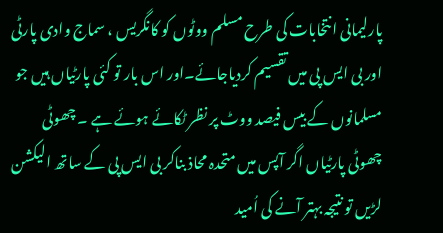پارلیمانی انتخابات کی طرح مسلم ووٹوں کو کانگریس ، سماج وادی پارٹی اور بی ایس پی میں تقسیم کردیاجائے۔اور اس بار تو کئی پارٹیاں ہیں جو مسلمانوں کے بیس فیصد ووٹ پر نظر ٹکائے ہوئے ہے ۔ چھوٹی چھوٹی پارٹیاں اگر آپس میں متحدہ محاذ بناکر بی ایس پی کے ساتھ الیکشن لڑیں تو نتیجہ بہتر آنے کی اُمید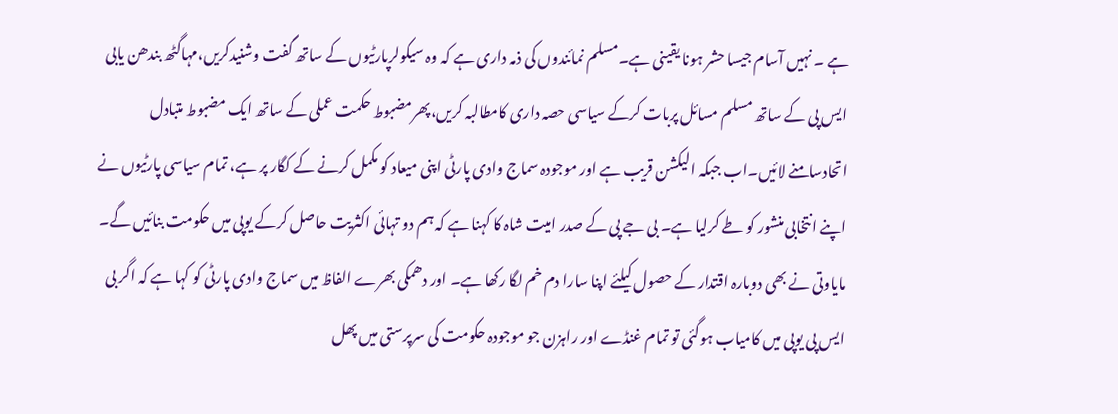ہے ۔ نہیں آسام جیسا حشر ہونا یقینی ہے۔مسلم نمائندوں کی ذمہ داری ہے کہ وہ سیکولرپارٹیوں کے ساتھ گفت وشنیدکریں،مہاگٹھ بندھن یابی ایس پی کے ساتھ مسلم مسائل پربات کرکے سیاسی حصہ داری کامطالبہ کریں،پھرمضبوط حکمت عملی کے ساتھ ایک مضبوط متبادل اتحادسامنے لائیں۔اب جبکہ الیکشن قریب ہے اور موجودہ سماج وادی پارٹی اپنی میعاد کو مکمل کرنے کے کگار پر ہے، تمام سیاسی پارٹیوں نے اپنے انتخابی منشور کو طے کرلیا ہے۔ بی جے پی کے صدر امیت شاہ کا کہنا ہے کہ ہم دو تہائی اکثریت حاصل کرکے یوپی میں حکومت بنائیں گے۔ مایاوتی نے بھی دوبارہ اقتدار کے حصول کیلئے اپنا سارا دم خم لگا رکھا ہے۔ اور دھمکی بھرے الفاظ میں سماج وادی پارٹی کو کہا ہے کہ اگر بی ایس پی یوپی میں کامیاب ہوگئی تو تمام غنڈے اور راہزن جو موجودہ حکومت کی سرپرستی میں پھل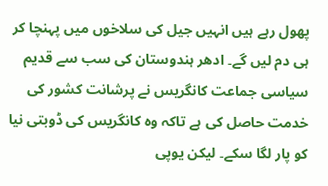پھول رہے ہیں انہیں جیل کی سلاخوں میں پہنچا کر ہی دم لیں گے۔ ادھر ہندوستان کی سب سے قدیم سیاسی جماعت کانگریس نے پرشانت کشور کی خدمت حاصل کی ہے تاکہ وہ کانگریس کی ڈوبتی نیا کو پار لگا سکے۔ لیکن یوپی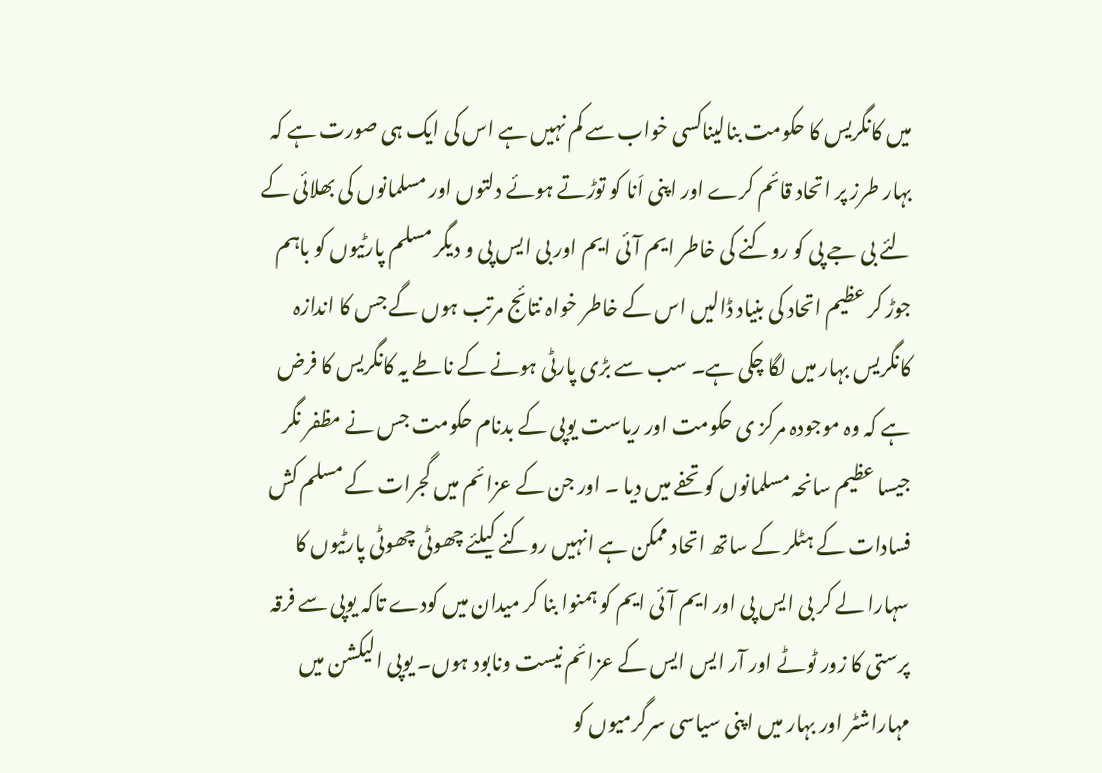میں کانگریس کا حکومت بنالیناکسی خواب سے کم نہیں ہے اس کی ایک ہی صورت ہے کہ بہار طرز پر اتحاد قائم کرے اور اپنی اَنا کو توڑتے ہوئے دلتوں اور مسلمانوں کی بھلائی کے لئے بی جے پی کو روکنے کی خاطر ایم آئی ایم اور بی ایس پی و دیگر مسلم پارٹیوں کو باہم جوڑ کر عظیم اتحاد کی بنیاد ڈالیں اس کے خاطر خواہ نتائج مرتب ہوں گے جس کا اندازہ کانگریس بہار میں لگا چکی ہے۔ سب سے بڑی پارٹی ہونے کے ناطے یہ کانگریس کا فرض ہے کہ وہ موجودہ مرکز ی حکومت اور ریاست یوپی کے بدنام حکومت جس نے مظفر نگر جیسا عظیم سانحہ مسلمانوں کو تحفے میں دیا ۔ اور جن کے عزائم میں گجرات کے مسلم کش فسادات کے ہٹلر کے ساتھ اتحاد ممکن ہے انہیں روکنے کیلئے چھوٹی چھوٹی پارٹیوں کا سہارا لے کر بی ایس پی اور ایم آئی ایم کو ہمنوا بنا کر میدان میں کودے تاکہ یوپی سے فرقہ پرستی کا زور ٹوٹے اور آر ایس ایس کے عزائم نیست ونابود ہوں۔ یوپی الیکشن میں مہاراشٹر اور بہار میں اپنی سیاسی سرگرمیوں کو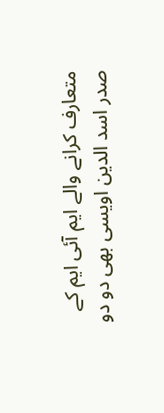متعارف کرانے والے ایم آئی ایم کے صدر اسد الدین اویسی بھی دو دو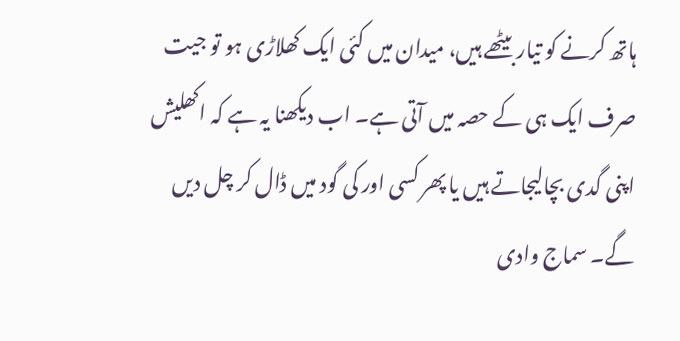ہاتھ کرنے کو تیار بیٹھے ہیں، میدان میں کئی ایک کھلاڑی ہو تو جیت صرف ایک ہی کے حصہ میں آتی ہے۔ اب دیکھنا یہ ہے کہ اکھلیش اپنی گدی بچالیجاتے ہیں یا پھر کسی اور کی گود میں ڈال کر چل دیں گے۔ سماج وادی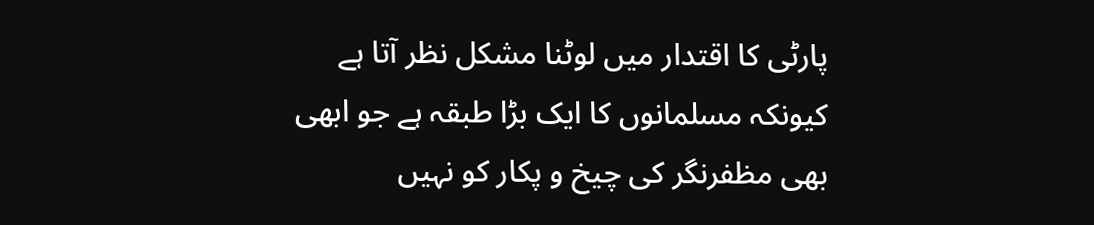پارٹی کا اقتدار میں لوٹنا مشکل نظر آتا ہے کیونکہ مسلمانوں کا ایک بڑا طبقہ ہے جو ابھی بھی مظفرنگر کی چیخ و پکار کو نہیں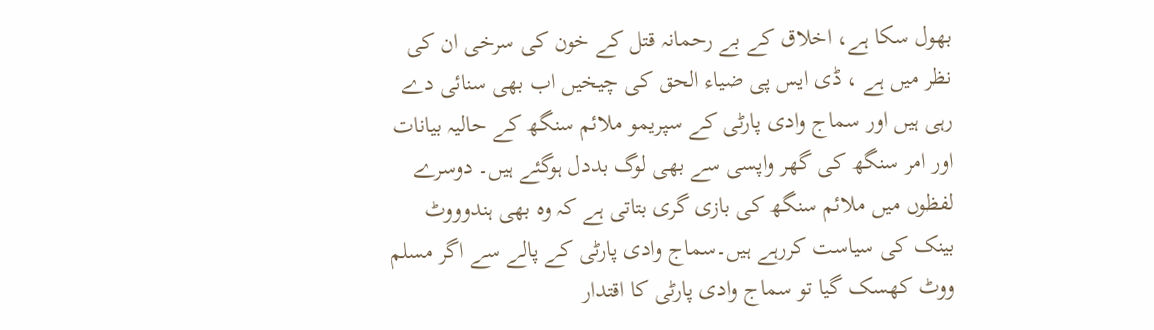بھول سکا ہے، اخلاق کے بے رحمانہ قتل کے خون کی سرخی ان کی نظر میں ہے ، ڈی ایس پی ضیاء الحق کی چیخیں اب بھی سنائی دے رہی ہیں اور سماج وادی پارٹی کے سپریمو ملائم سنگھ کے حالیہ بیانات اور امر سنگھ کی گھر واپسی سے بھی لوگ بددل ہوگئے ہیں۔ دوسرے لفظوں میں ملائم سنگھ کی بازی گری بتاتی ہے کہ وہ بھی ہندوووٹ بینک کی سیاست کررہے ہیں۔سماج وادی پارٹی کے پالے سے اگر مسلم ووٹ کھسک گیا تو سماج وادی پارٹی کا اقتدار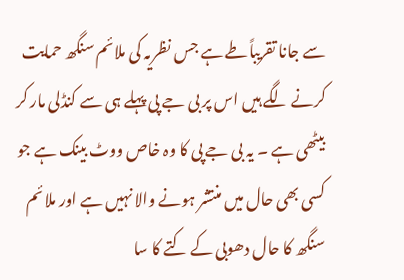سے جانا تقریباًطے ہے جس نظریہ کی ملائم سنگھ حمایت کرنے لگے ہیں اس پر بی جے پی پہلے ہی سے کنڈلی مار کر بیٹھی ہے ۔ یہ بی جے پی کا وہ خاص ووٹ بینک ہے جو کسی بھی حال میں منتشر ہونے والا نہیں ہے اور ملائم سنگھ کا حال دھوبی کے کتے کا سا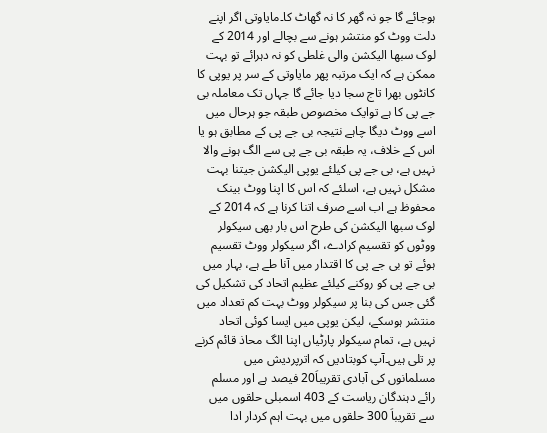ہوجائے گا جو نہ گھر کا نہ گھاٹ کا۔مایاوتی اگر اپنے دلت ووٹ کو منتشر ہونے سے بچالے اور 2014 کے لوک سبھا الیکشن والی غلطی کو نہ دہرائے تو بہت ممکن ہے کہ ایک مرتبہ پھر مایاوتی کے سر پر یوپی کا کانٹوں بھرا تاج سجا دیا جائے گا جہاں تک معاملہ بی جے پی کا ہے توایک مخصوص طبقہ جو ہرحال میں اسے ووٹ دیگا چاہے نتیجہ بی جے پی کے مطابق ہو یا اس کے خلاف، یہ طبقہ بی جے پی سے الگ ہونے والا نہیں ہے، بی جے پی کیلئے یوپی الیکشن جیتنا بہت مشکل نہیں ہے، اسلئے کہ اس کا اپنا ووٹ بینک محفوظ ہے اب اسے صرف اتنا کرنا ہے کہ 2014 کے لوک سبھا الیکشن کی طرح اس بار بھی سیکولر ووٹوں کو تقسیم کرادے، اگر سیکولر ووٹ تقسیم ہوئے تو بی جے پی کا اقتدار میں آنا طے ہے، بہار میں بی جے پی کو روکنے کیلئے عظیم اتحاد کی تشکیل کی گئی جس کی بنا پر سیکولر ووٹ بہت کم تعداد میں منتشر ہوسکے، لیکن یوپی میں ایسا کوئی اتحاد نہیں ہے، تمام سیکولر پارٹیاں اپنا الگ محاذ قائم کرنے پر تلی ہیں۔آپ کوبتادیں کہ اترپردیش میں مسلمانوں کی آبادی تقریباَ20 فیصد ہے اور مسلم رائے دہندگان ریاست کے 403 اسمبلی حلقوں میں سے تقریباَ 300 حلقوں میں بہت اہم کردار ادا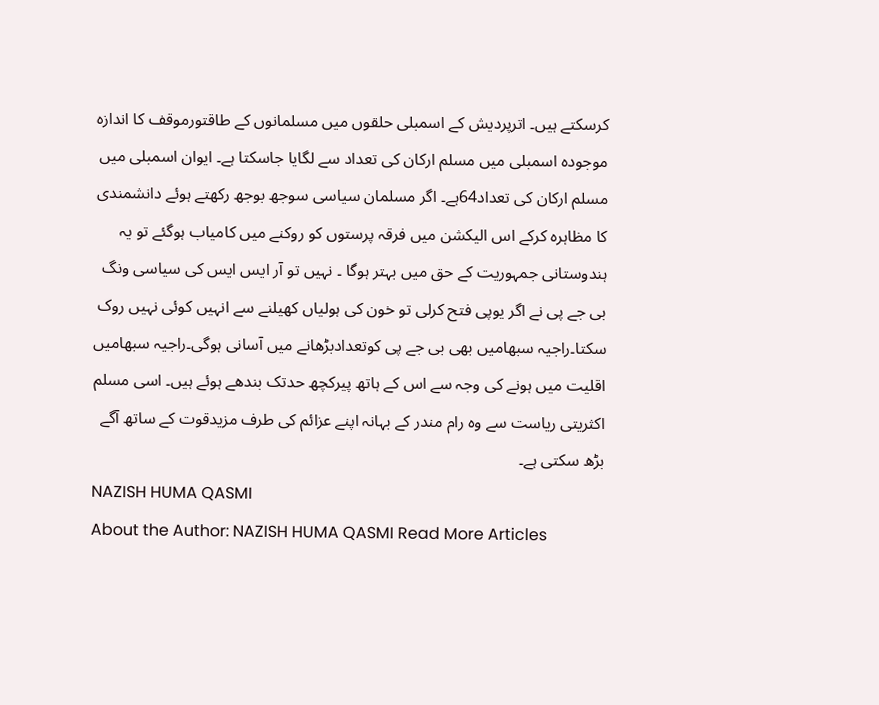کرسکتے ہیں۔ اترپردیش کے اسمبلی حلقوں میں مسلمانوں کے طاقتورموقف کا اندازہ موجودہ اسمبلی میں مسلم ارکان کی تعداد سے لگایا جاسکتا ہے۔ ایوان اسمبلی میں مسلم ارکان کی تعداد64ہے۔ اگر مسلمان سیاسی سوجھ بوجھ رکھتے ہوئے دانشمندی کا مظاہرہ کرکے اس الیکشن میں فرقہ پرستوں کو روکنے میں کامیاب ہوگئے تو یہ ہندوستانی جمہوریت کے حق میں بہتر ہوگا ۔ نہیں تو آر ایس ایس کی سیاسی ونگ بی جے پی نے اگر یوپی فتح کرلی تو خون کی ہولیاں کھیلنے سے انہیں کوئی نہیں روک سکتا۔راجیہ سبھامیں بھی بی جے پی کوتعدادبڑھانے میں آسانی ہوگی۔راجیہ سبھامیں اقلیت میں ہونے کی وجہ سے اس کے ہاتھ پیرکچھ حدتک بندھے ہوئے ہیں۔ اسی مسلم اکثریتی ریاست سے وہ رام مندر کے بہانہ اپنے عزائم کی طرف مزیدقوت کے ساتھ آگے بڑھ سکتی ہے۔
NAZISH HUMA QASMI
About the Author: NAZISH HUMA QASMI Read More Articles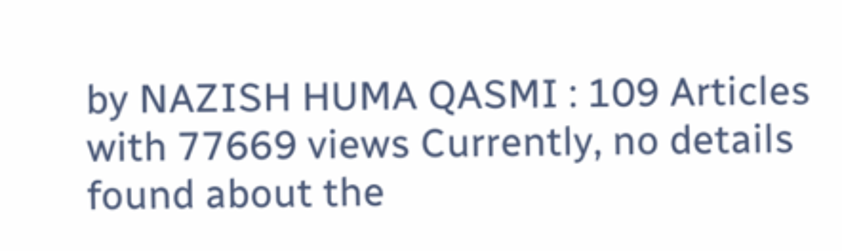by NAZISH HUMA QASMI : 109 Articles with 77669 views Currently, no details found about the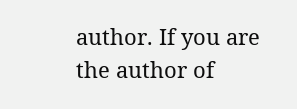author. If you are the author of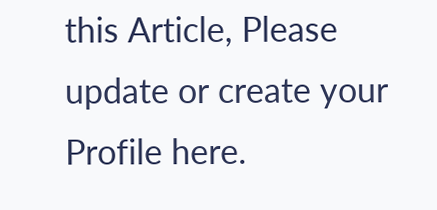this Article, Please update or create your Profile here.